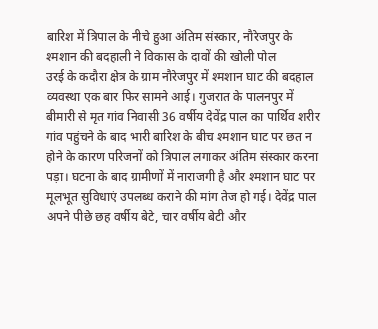बारिश में त्रिपाल के नीचे हुआ अंतिम संस्कार, नौरेजपुर के श्मशान की बदहाली ने विकास के दावों की खोली पोल
उरई के कदौरा क्षेत्र के ग्राम नौरेजपुर में श्मशान घाट की बदहाल व्यवस्था एक बार फिर सामने आई। गुजरात के पालनपुर में बीमारी से मृत गांव निवासी 36 वर्षीय देवेंद्र पाल का पार्थिव शरीर गांव पहुंचने के बाद भारी बारिश के बीच श्मशान घाट पर छत न होने के कारण परिजनों को त्रिपाल लगाकर अंतिम संस्कार करना पड़ा। घटना के बाद ग्रामीणों में नाराजगी है और श्मशान घाट पर मूलभूत सुविधाएं उपलब्ध कराने की मांग तेज हो गई। देवेंद्र पाल अपने पीछे छह वर्षीय बेटे, चार वर्षीय बेटी और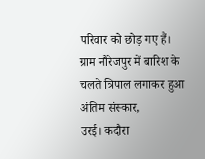परिवार को छोड़ गए हैं।
ग्राम नौरेजपुर में बारिश के चलते त्रिपाल लगाकर हुआ अंतिम संस्कार,
उरई। कदौरा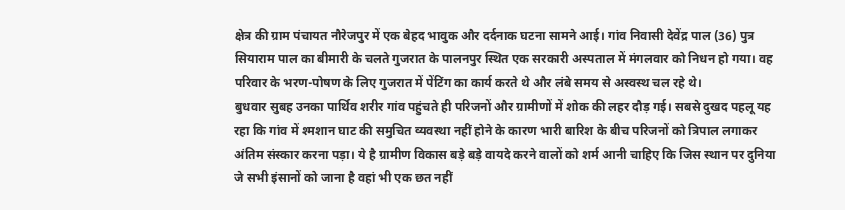क्षेत्र की ग्राम पंचायत नौरेजपुर में एक बेहद भावुक और दर्दनाक घटना सामने आई। गांव निवासी देवेंद्र पाल (36) पुत्र सियाराम पाल का बीमारी के चलते गुजरात के पालनपुर स्थित एक सरकारी अस्पताल में मंगलवार को निधन हो गया। वह परिवार के भरण-पोषण के लिए गुजरात में पेंटिंग का कार्य करते थे और लंबे समय से अस्वस्थ चल रहे थे।
बुधवार सुबह उनका पार्थिव शरीर गांव पहुंचते ही परिजनों और ग्रामीणों में शोक की लहर दौड़ गई। सबसे दुखद पहलू यह रहा कि गांव में श्मशान घाट की समुचित व्यवस्था नहीं होने के कारण भारी बारिश के बीच परिजनों को त्रिपाल लगाकर अंतिम संस्कार करना पड़ा। ये है ग्रामीण विकास बड़े बड़े वायदे करने वालों को शर्म आनी चाहिए कि जिस स्थान पर दुनिया जे सभी इंसानों को जाना है वहां भी एक छत नहीं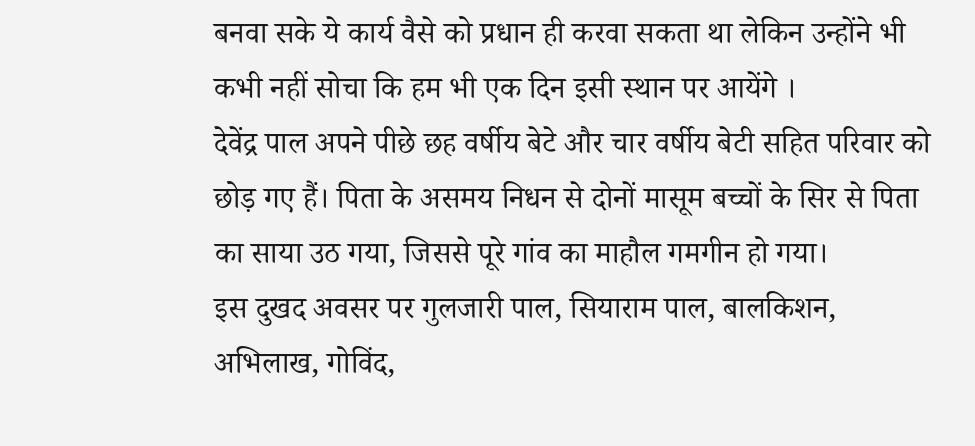बनवा सके ये कार्य वैसे को प्रधान ही करवा सकता था लेकिन उन्होंने भी कभी नहीं सोचा कि हम भी एक दिन इसी स्थान पर आयेंगे ।
देवेंद्र पाल अपने पीछे छह वर्षीय बेटे और चार वर्षीय बेटी सहित परिवार को छोड़ गए हैं। पिता के असमय निधन से दोनों मासूम बच्चों के सिर से पिता का साया उठ गया, जिससे पूरे गांव का माहौल गमगीन हो गया।
इस दुखद अवसर पर गुलजारी पाल, सियाराम पाल, बालकिशन, अभिलाख, गोविंद,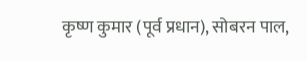कृष्ण कुमार (पूर्व प्रधान), सोबरन पाल,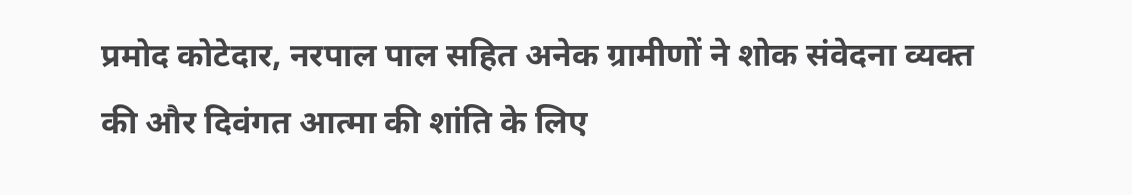प्रमोद कोटेदार, नरपाल पाल सहित अनेक ग्रामीणों ने शोक संवेदना व्यक्त की और दिवंगत आत्मा की शांति के लिए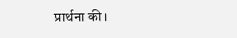प्रार्थना की।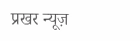प्रखर न्यूज़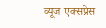व्यूज एक्सप्रेस